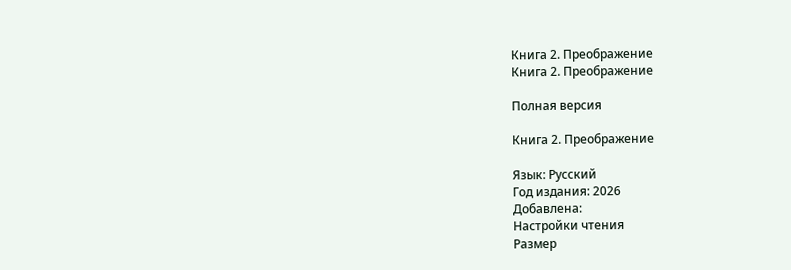Книга 2. Преображение
Книга 2. Преображение

Полная версия

Книга 2. Преображение

Язык: Русский
Год издания: 2026
Добавлена:
Настройки чтения
Размер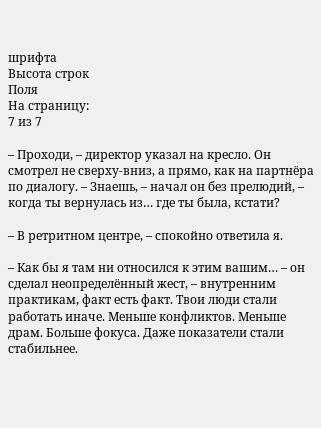шрифта
Высота строк
Поля
На страницу:
7 из 7

– Проходи, – директор указал на кресло. Он смотрел не сверху-вниз, а прямо, как на партнёра по диалогу. – Знаешь, – начал он без прелюдий, – когда ты вернулась из… где ты была, кстати?

– В ретритном центре, – спокойно ответила я.

– Как бы я там ни относился к этим вашим… – он сделал неопределённый жест, – внутренним практикам, факт есть факт. Твои люди стали работать иначе. Меньше конфликтов. Меньше драм. Больше фокуса. Даже показатели стали стабильнее.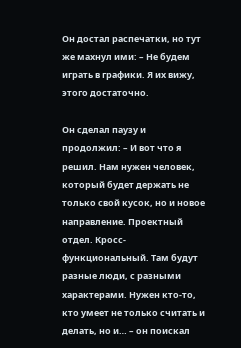Он достал распечатки, но тут же махнул ими: – Не будем играть в графики. Я их вижу, этого достаточно.

Он сделал паузу и продолжил: – И вот что я решил. Нам нужен человек, который будет держать не только свой кусок, но и новое направление. Проектный отдел. Кросс-функциональный. Там будут разные люди, с разными характерами. Нужен кто-то, кто умеет не только считать и делать, но и… – он поискал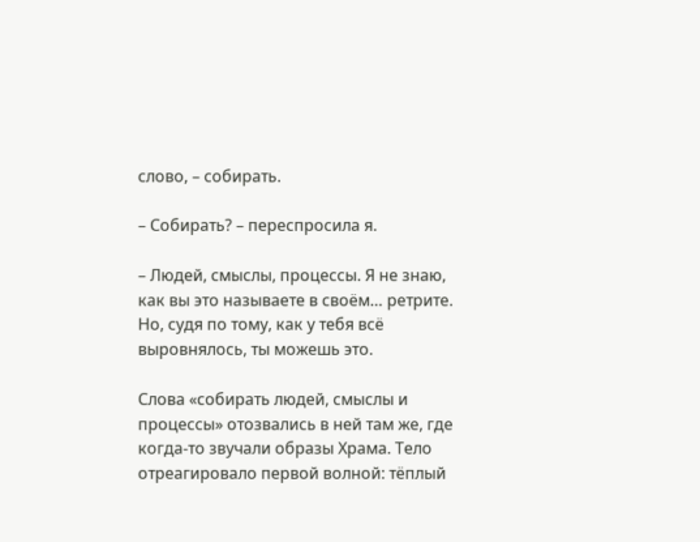слово, – собирать.

– Собирать? – переспросила я.

– Людей, смыслы, процессы. Я не знаю, как вы это называете в своём… ретрите. Но, судя по тому, как у тебя всё выровнялось, ты можешь это.

Слова «собирать людей, смыслы и процессы» отозвались в ней там же, где когда-то звучали образы Храма. Тело отреагировало первой волной: тёплый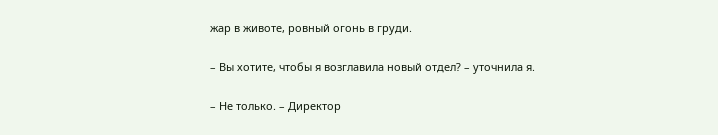жар в животе, ровный огонь в груди.

– Вы хотите, чтобы я возглавила новый отдел? – уточнила я.

– Не только. – Директор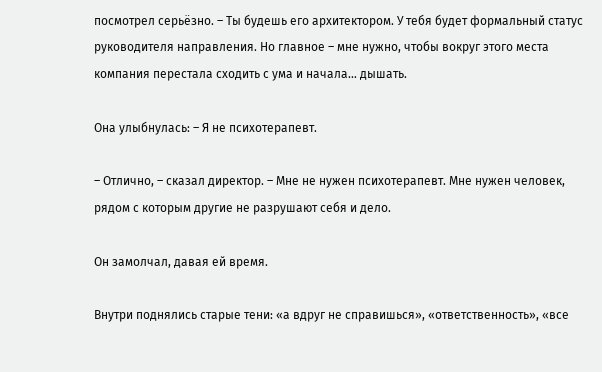посмотрел серьёзно. – Ты будешь его архитектором. У тебя будет формальный статус руководителя направления. Но главное – мне нужно, чтобы вокруг этого места компания перестала сходить с ума и начала… дышать.

Она улыбнулась: – Я не психотерапевт.

– Отлично, – сказал директор. – Мне не нужен психотерапевт. Мне нужен человек, рядом с которым другие не разрушают себя и дело.

Он замолчал, давая ей время.

Внутри поднялись старые тени: «а вдруг не справишься», «ответственность», «все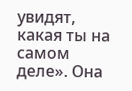увидят, какая ты на самом деле». Она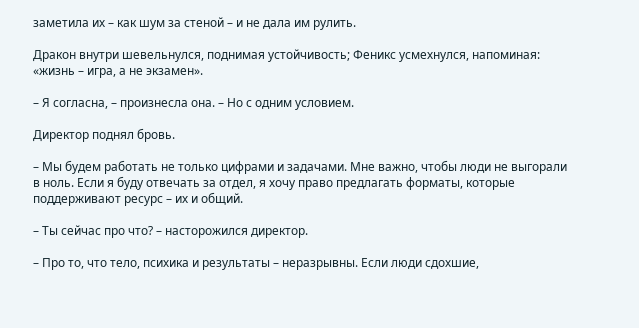заметила их – как шум за стеной – и не дала им рулить.

Дракон внутри шевельнулся, поднимая устойчивость; Феникс усмехнулся, напоминая: «жизнь – игра, а не экзамен».

– Я согласна, – произнесла она. – Но с одним условием.

Директор поднял бровь.

– Мы будем работать не только цифрами и задачами. Мне важно, чтобы люди не выгорали в ноль. Если я буду отвечать за отдел, я хочу право предлагать форматы, которые поддерживают ресурс – их и общий.

– Ты сейчас про что? – насторожился директор.

– Про то, что тело, психика и результаты – неразрывны. Если люди сдохшие,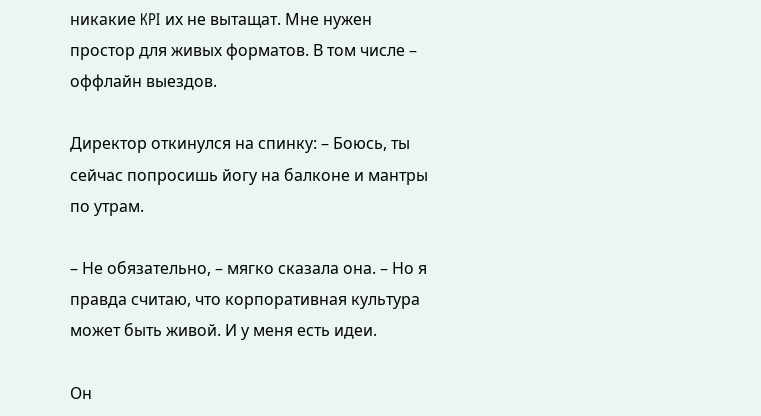никакие KPI их не вытащат. Мне нужен простор для живых форматов. В том числе – оффлайн выездов.

Директор откинулся на спинку: – Боюсь, ты сейчас попросишь йогу на балконе и мантры по утрам.

– Не обязательно, – мягко сказала она. – Но я правда считаю, что корпоративная культура может быть живой. И у меня есть идеи.

Он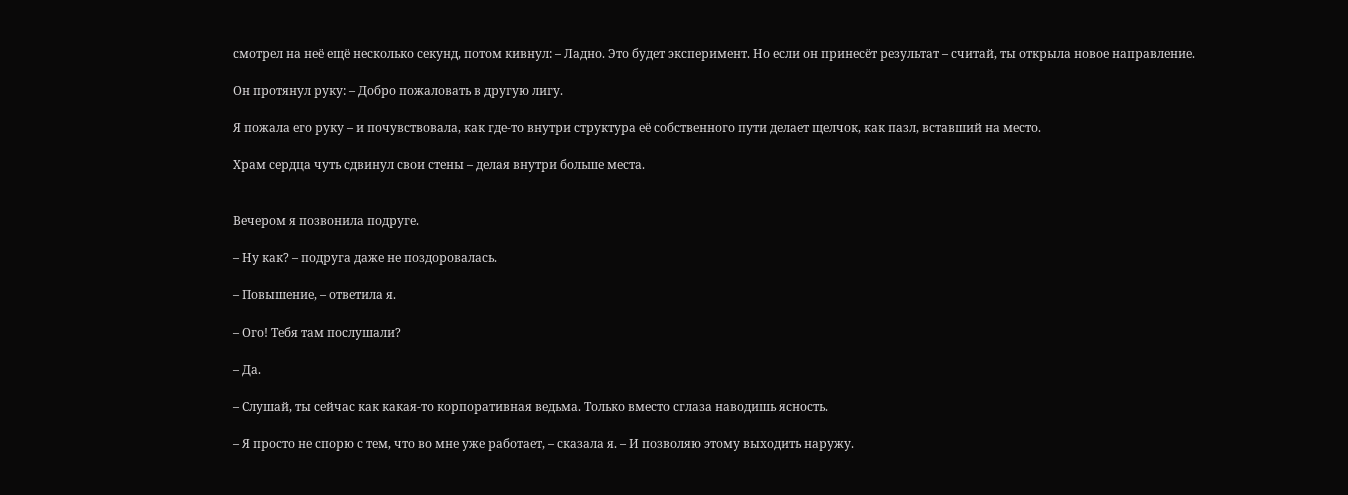смотрел на неё ещё несколько секунд, потом кивнул: – Ладно. Это будет эксперимент. Но если он принесёт результат – считай, ты открыла новое направление.

Он протянул руку: – Добро пожаловать в другую лигу.

Я пожала его руку – и почувствовала, как где-то внутри структура её собственного пути делает щелчок, как пазл, вставший на место.

Храм сердца чуть сдвинул свои стены – делая внутри больше места.


Вечером я позвонила подруге.

– Ну как? – подруга даже не поздоровалась.

– Повышение, – ответила я.

– Ого! Тебя там послушали?

– Да.

– Слушай, ты сейчас как какая-то корпоративная ведьма. Только вместо сглаза наводишь ясность.

– Я просто не спорю с тем, что во мне уже работает, – сказала я. – И позволяю этому выходить наружу.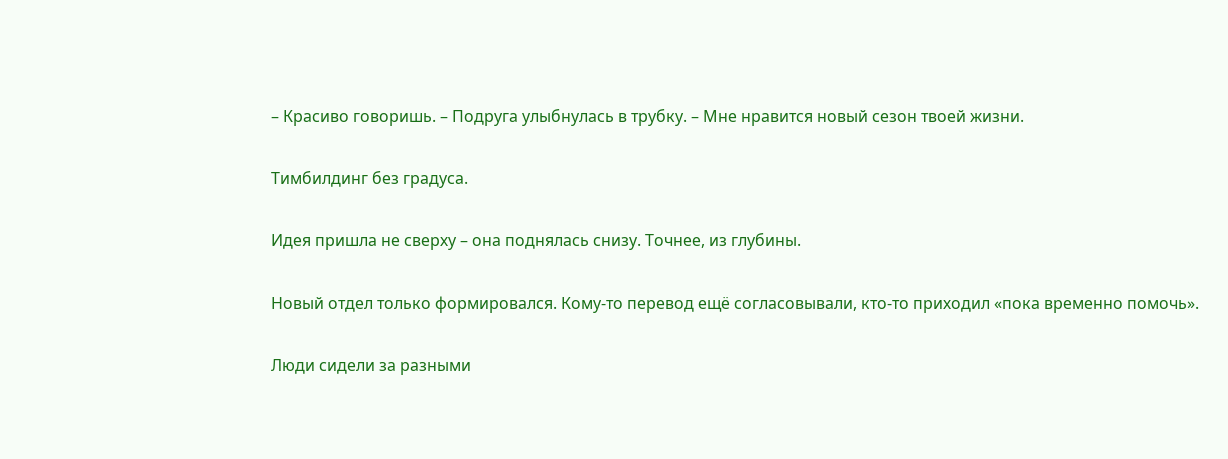– Красиво говоришь. – Подруга улыбнулась в трубку. – Мне нравится новый сезон твоей жизни.

Тимбилдинг без градуса.

Идея пришла не сверху – она поднялась снизу. Точнее, из глубины.

Новый отдел только формировался. Кому-то перевод ещё согласовывали, кто-то приходил «пока временно помочь».

Люди сидели за разными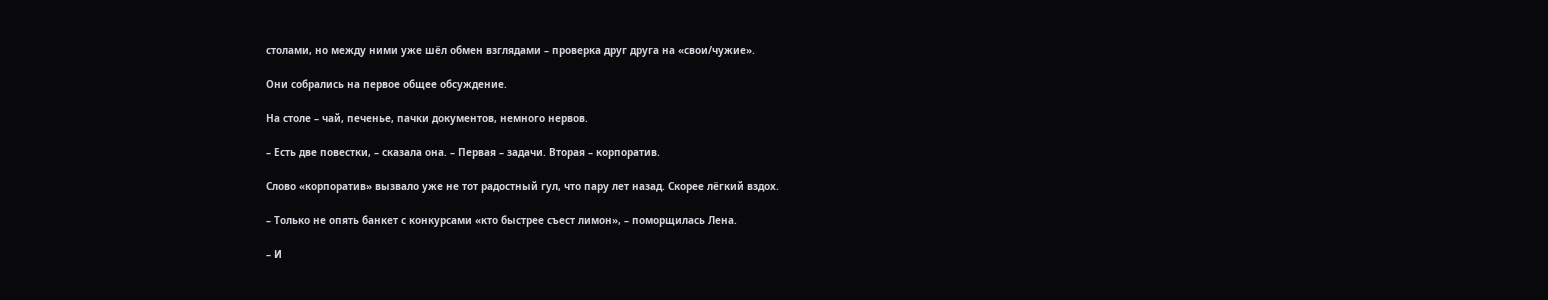столами, но между ними уже шёл обмен взглядами – проверка друг друга на «свои/чужие».

Они собрались на первое общее обсуждение.

На столе – чай, печенье, пачки документов, немного нервов.

– Есть две повестки, – сказала она. – Первая – задачи. Вторая – корпоратив.

Слово «корпоратив» вызвало уже не тот радостный гул, что пару лет назад. Скорее лёгкий вздох.

– Только не опять банкет с конкурсами «кто быстрее съест лимон», – поморщилась Лена.

– И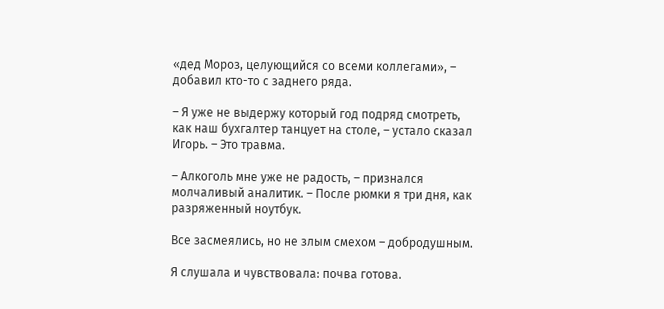«дед Мороз, целующийся со всеми коллегами», – добавил кто-то с заднего ряда.

– Я уже не выдержу который год подряд смотреть, как наш бухгалтер танцует на столе, – устало сказал Игорь. – Это травма.

– Алкоголь мне уже не радость, – признался молчаливый аналитик. – После рюмки я три дня, как разряженный ноутбук.

Все засмеялись, но не злым смехом – добродушным.

Я слушала и чувствовала: почва готова.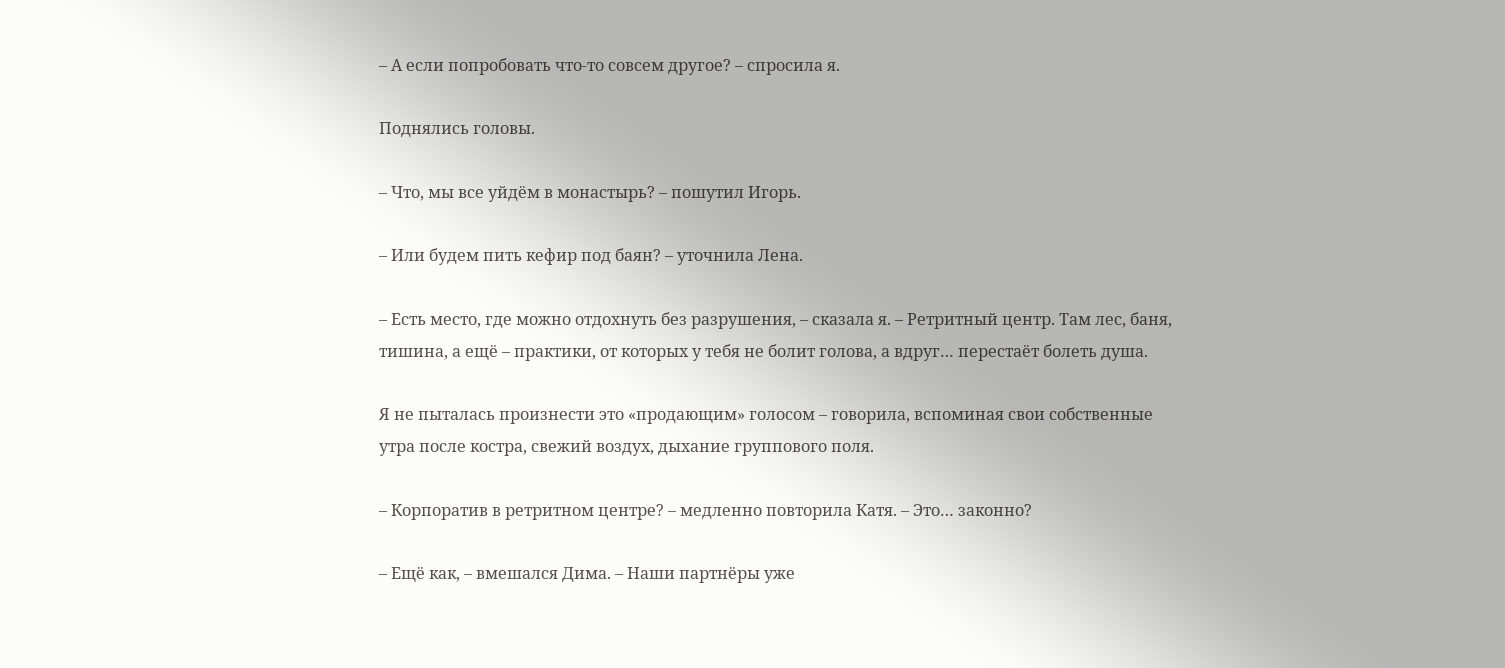– А если попробовать что-то совсем другое? – спросила я.

Поднялись головы.

– Что, мы все уйдём в монастырь? – пошутил Игорь.

– Или будем пить кефир под баян? – уточнила Лена.

– Есть место, где можно отдохнуть без разрушения, – сказала я. – Ретритный центр. Там лес, баня, тишина, а ещё – практики, от которых у тебя не болит голова, а вдруг… перестаёт болеть душа.

Я не пыталась произнести это «продающим» голосом – говорила, вспоминая свои собственные утра после костра, свежий воздух, дыхание группового поля.

– Корпоратив в ретритном центре? – медленно повторила Катя. – Это… законно?

– Ещё как, – вмешался Дима. – Наши партнёры уже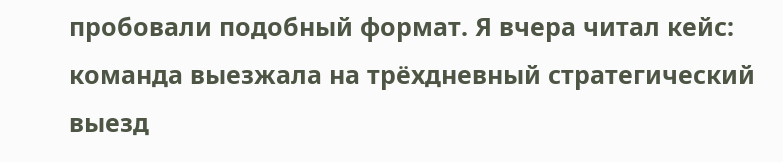пробовали подобный формат. Я вчера читал кейс: команда выезжала на трёхдневный стратегический выезд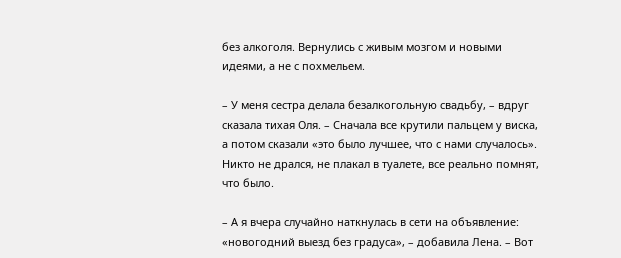без алкоголя. Вернулись с живым мозгом и новыми идеями, а не с похмельем.

– У меня сестра делала безалкогольную свадьбу, – вдруг сказала тихая Оля. – Сначала все крутили пальцем у виска, а потом сказали «это было лучшее, что с нами случалось». Никто не дрался, не плакал в туалете, все реально помнят, что было.

– А я вчера случайно наткнулась в сети на объявление: «новогодний выезд без градуса», – добавила Лена. – Вот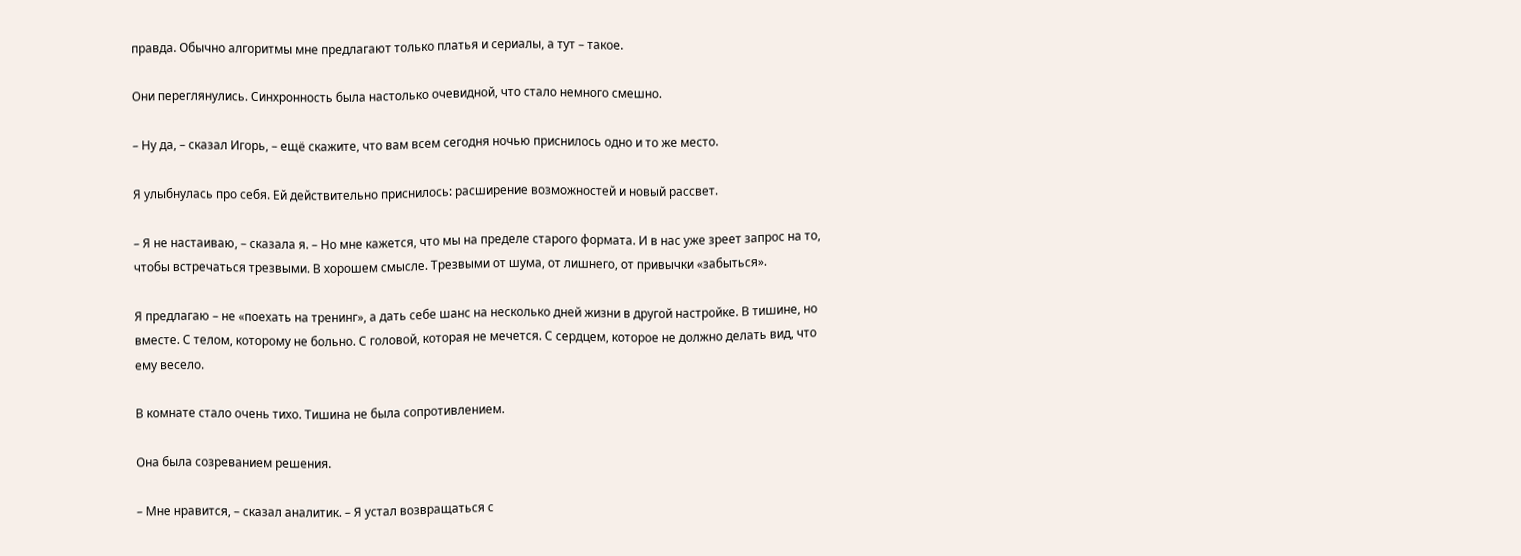правда. Обычно алгоритмы мне предлагают только платья и сериалы, а тут – такое.

Они переглянулись. Синхронность была настолько очевидной, что стало немного смешно.

– Ну да, – сказал Игорь, – ещё скажите, что вам всем сегодня ночью приснилось одно и то же место.

Я улыбнулась про себя. Ей действительно приснилось: расширение возможностей и новый рассвет.

– Я не настаиваю, – сказала я. – Но мне кажется, что мы на пределе старого формата. И в нас уже зреет запрос на то, чтобы встречаться трезвыми. В хорошем смысле. Трезвыми от шума, от лишнего, от привычки «забыться».

Я предлагаю – не «поехать на тренинг», а дать себе шанс на несколько дней жизни в другой настройке. В тишине, но вместе. С телом, которому не больно. С головой, которая не мечется. С сердцем, которое не должно делать вид, что ему весело.

В комнате стало очень тихо. Тишина не была сопротивлением.

Она была созреванием решения.

– Мне нравится, – сказал аналитик. – Я устал возвращаться с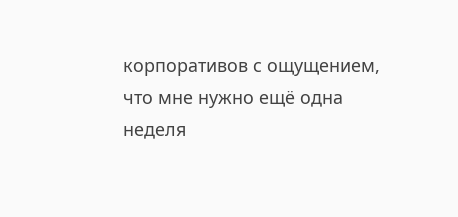корпоративов с ощущением, что мне нужно ещё одна неделя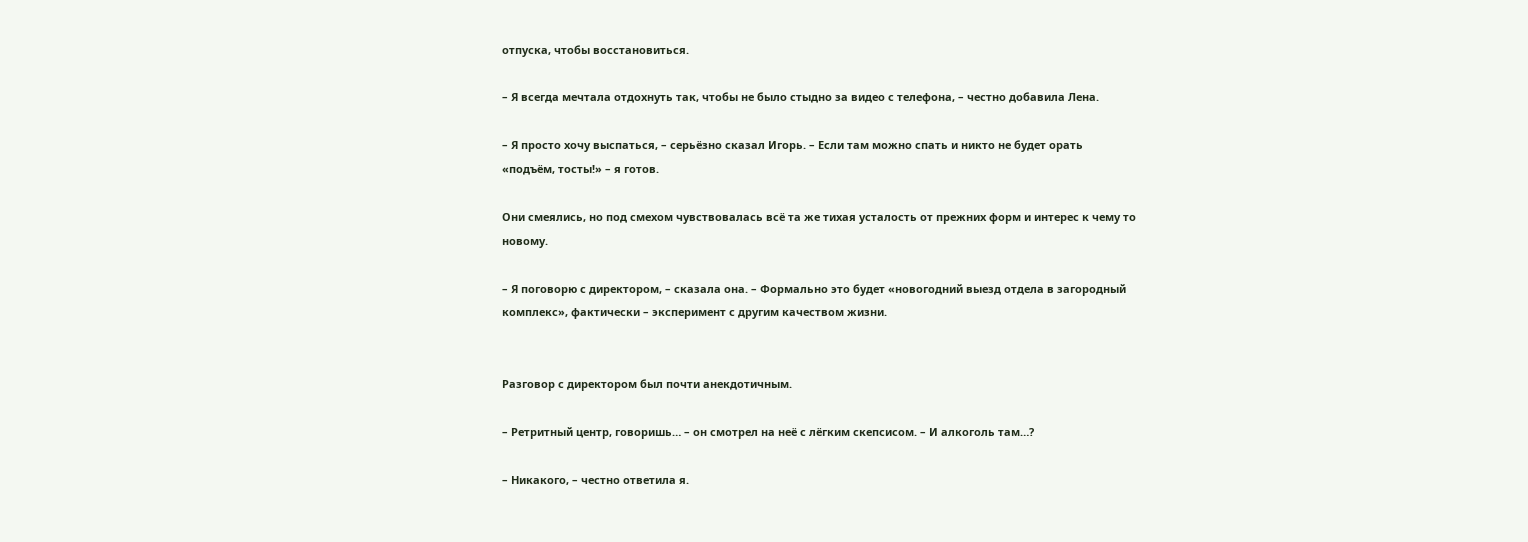отпуска, чтобы восстановиться.

– Я всегда мечтала отдохнуть так, чтобы не было стыдно за видео с телефона, – честно добавила Лена.

– Я просто хочу выспаться, – серьёзно сказал Игорь. – Если там можно спать и никто не будет орать «подъём, тосты!» – я готов.

Они смеялись, но под смехом чувствовалась всё та же тихая усталость от прежних форм и интерес к чему то новому.

– Я поговорю с директором, – сказала она. – Формально это будет «новогодний выезд отдела в загородный комплекс», фактически – эксперимент с другим качеством жизни.


Разговор с директором был почти анекдотичным.

– Ретритный центр, говоришь… – он смотрел на неё с лёгким скепсисом. – И алкоголь там…?

– Никакого, – честно ответила я.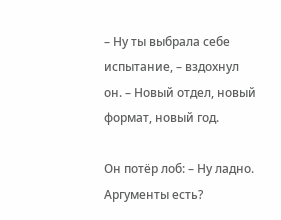– Ну ты выбрала себе испытание, – вздохнул он. – Новый отдел, новый формат, новый год.

Он потёр лоб: – Ну ладно. Аргументы есть?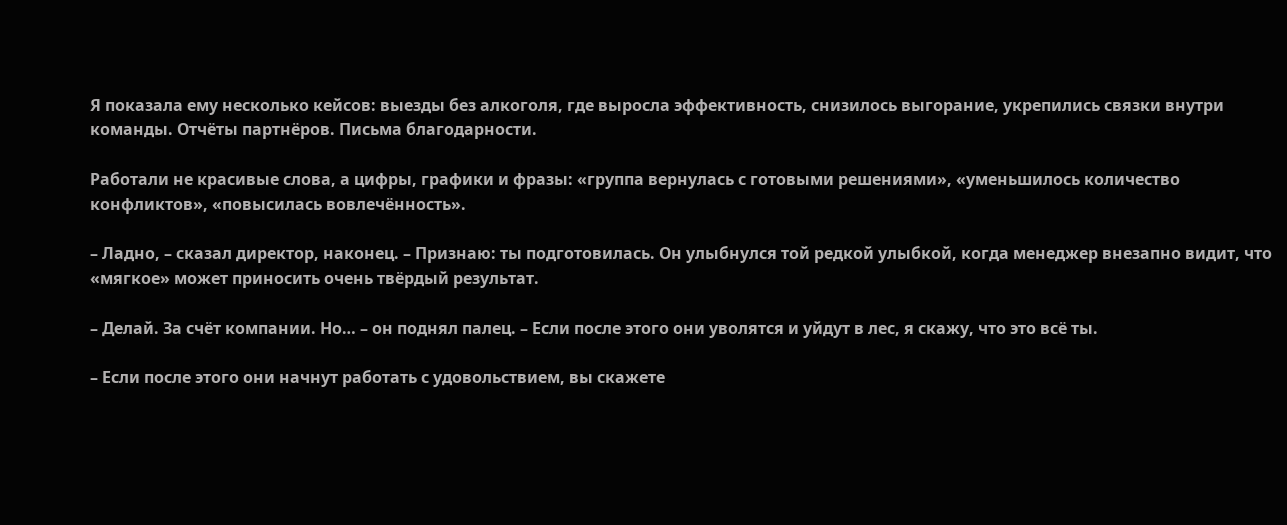Я показала ему несколько кейсов: выезды без алкоголя, где выросла эффективность, снизилось выгорание, укрепились связки внутри команды. Отчёты партнёров. Письма благодарности.

Работали не красивые слова, а цифры, графики и фразы: «группа вернулась с готовыми решениями», «уменьшилось количество конфликтов», «повысилась вовлечённость».

– Ладно, – сказал директор, наконец. – Признаю: ты подготовилась. Он улыбнулся той редкой улыбкой, когда менеджер внезапно видит, что «мягкое» может приносить очень твёрдый результат.

– Делай. За счёт компании. Но… – он поднял палец. – Если после этого они уволятся и уйдут в лес, я скажу, что это всё ты.

– Если после этого они начнут работать с удовольствием, вы скажете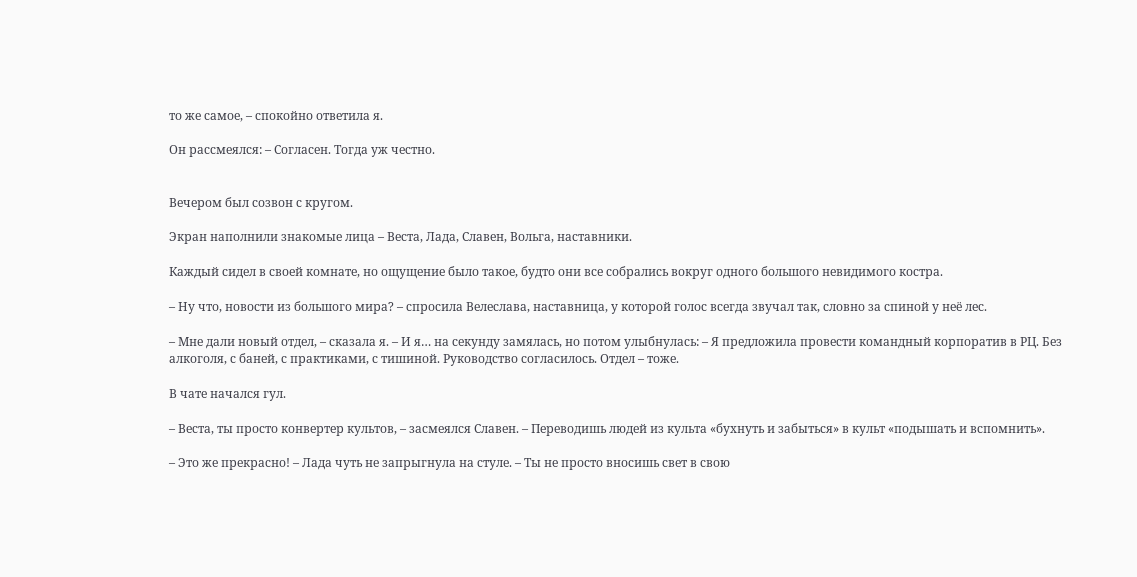то же самое, – спокойно ответила я.

Он рассмеялся: – Согласен. Тогда уж честно.


Вечером был созвон с кругом.

Экран наполнили знакомые лица – Веста, Лада, Славен, Вольга, наставники.

Каждый сидел в своей комнате, но ощущение было такое, будто они все собрались вокруг одного большого невидимого костра.

– Ну что, новости из большого мира? – спросила Велеслава, наставница, у которой голос всегда звучал так, словно за спиной у неё лес.

– Мне дали новый отдел, – сказала я. – И я… на секунду замялась, но потом улыбнулась: – Я предложила провести командный корпоратив в РЦ. Без алкоголя, с баней, с практиками, с тишиной. Руководство согласилось. Отдел – тоже.

В чате начался гул.

– Веста, ты просто конвертер культов, – засмеялся Славен. – Переводишь людей из культа «бухнуть и забыться» в культ «подышать и вспомнить».

– Это же прекрасно! – Лада чуть не запрыгнула на стуле. – Ты не просто вносишь свет в свою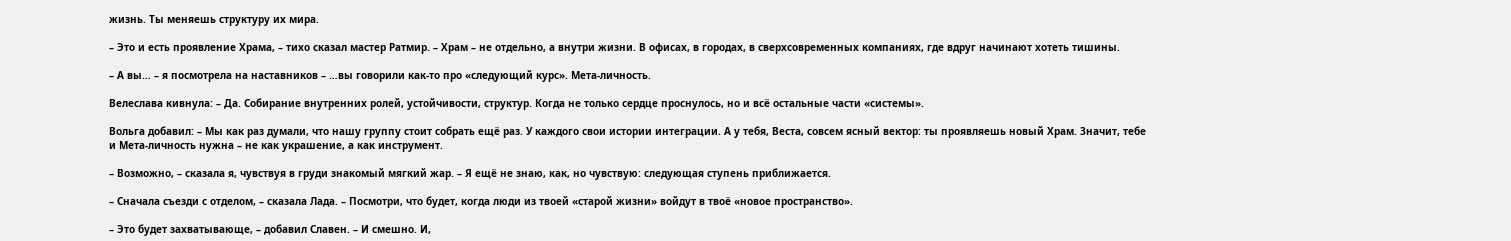жизнь. Ты меняешь структуру их мира.

– Это и есть проявление Храма, – тихо сказал мастер Ратмир. – Храм – не отдельно, а внутри жизни. В офисах, в городах, в сверхсовременных компаниях, где вдруг начинают хотеть тишины.

– А вы… – я посмотрела на наставников – …вы говорили как-то про «следующий курс». Мета-личность.

Велеслава кивнула: – Да. Собирание внутренних ролей, устойчивости, структур. Когда не только сердце проснулось, но и всё остальные части «системы».

Вольга добавил: – Мы как раз думали, что нашу группу стоит собрать ещё раз. У каждого свои истории интеграции. А у тебя, Веста, совсем ясный вектор: ты проявляешь новый Храм. Значит, тебе и Мета-личность нужна – не как украшение, а как инструмент.

– Возможно, – сказала я, чувствуя в груди знакомый мягкий жар. – Я ещё не знаю, как, но чувствую: следующая ступень приближается.

– Сначала съезди с отделом, – сказала Лада. – Посмотри, что будет, когда люди из твоей «старой жизни» войдут в твоё «новое пространство».

– Это будет захватывающе, – добавил Славен. – И смешно. И,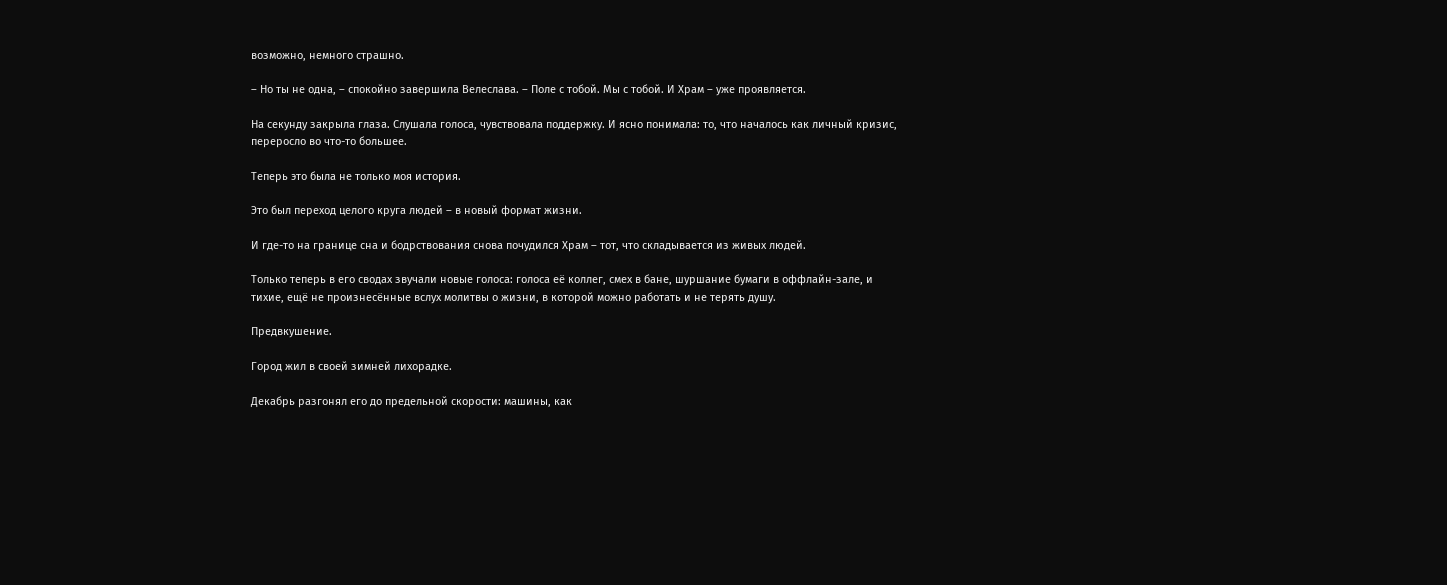возможно, немного страшно.

– Но ты не одна, – спокойно завершила Велеслава. – Поле с тобой. Мы с тобой. И Храм – уже проявляется.

На секунду закрыла глаза. Слушала голоса, чувствовала поддержку. И ясно понимала: то, что началось как личный кризис, переросло во что-то большее.

Теперь это была не только моя история.

Это был переход целого круга людей – в новый формат жизни.

И где-то на границе сна и бодрствования снова почудился Храм – тот, что складывается из живых людей.

Только теперь в его сводах звучали новые голоса: голоса её коллег, смех в бане, шуршание бумаги в оффлайн-зале, и тихие, ещё не произнесённые вслух молитвы о жизни, в которой можно работать и не терять душу.

Предвкушение.

Город жил в своей зимней лихорадке.

Декабрь разгонял его до предельной скорости: машины, как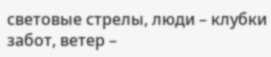световые стрелы, люди – клубки забот, ветер –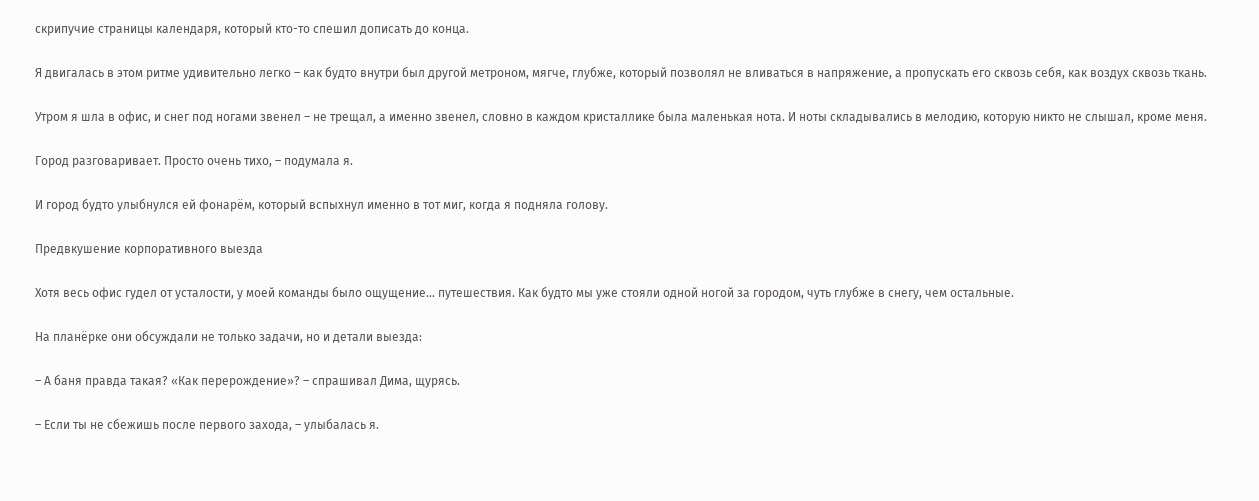скрипучие страницы календаря, который кто-то спешил дописать до конца.

Я двигалась в этом ритме удивительно легко – как будто внутри был другой метроном, мягче, глубже, который позволял не вливаться в напряжение, а пропускать его сквозь себя, как воздух сквозь ткань.

Утром я шла в офис, и снег под ногами звенел – не трещал, а именно звенел, словно в каждом кристаллике была маленькая нота. И ноты складывались в мелодию, которую никто не слышал, кроме меня.

Город разговаривает. Просто очень тихо, – подумала я.

И город будто улыбнулся ей фонарём, который вспыхнул именно в тот миг, когда я подняла голову.

Предвкушение корпоративного выезда

Хотя весь офис гудел от усталости, у моей команды было ощущение… путешествия. Как будто мы уже стояли одной ногой за городом, чуть глубже в снегу, чем остальные.

На планёрке они обсуждали не только задачи, но и детали выезда:

– А баня правда такая? «Как перерождение»? – спрашивал Дима, щурясь.

– Если ты не сбежишь после первого захода, – улыбалась я.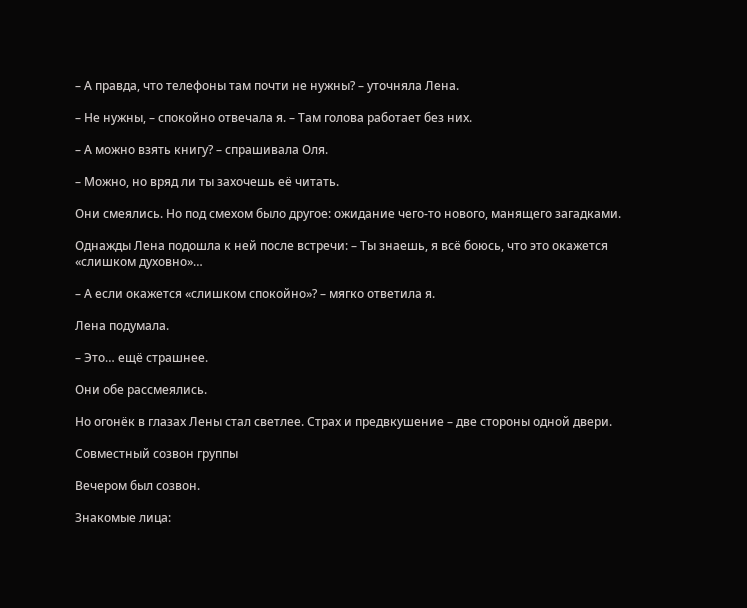– А правда, что телефоны там почти не нужны? – уточняла Лена.

– Не нужны, – спокойно отвечала я. – Там голова работает без них.

– А можно взять книгу? – спрашивала Оля.

– Можно, но вряд ли ты захочешь её читать.

Они смеялись. Но под смехом было другое: ожидание чего-то нового, манящего загадками.

Однажды Лена подошла к ней после встречи: – Ты знаешь, я всё боюсь, что это окажется «слишком духовно»…

– А если окажется «слишком спокойно»? – мягко ответила я.

Лена подумала.

– Это… ещё страшнее.

Они обе рассмеялись.

Но огонёк в глазах Лены стал светлее. Страх и предвкушение – две стороны одной двери.

Совместный созвон группы

Вечером был созвон.

Знакомые лица: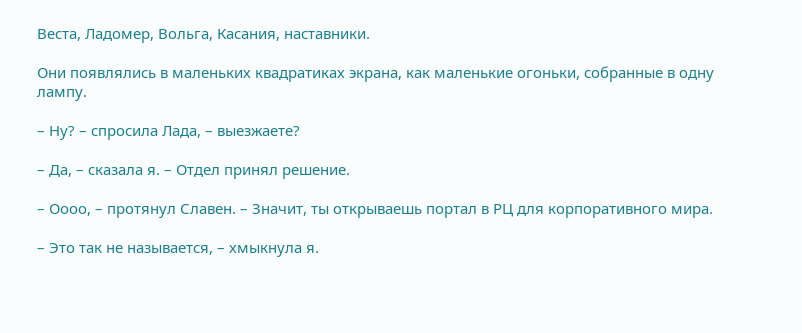Веста, Ладомер, Вольга, Касания, наставники.

Они появлялись в маленьких квадратиках экрана, как маленькие огоньки, собранные в одну лампу.

– Ну? – спросила Лада, – выезжаете?

– Да, – сказала я. – Отдел принял решение.

– Оооо, – протянул Славен. – Значит, ты открываешь портал в РЦ для корпоративного мира.

– Это так не называется, – хмыкнула я.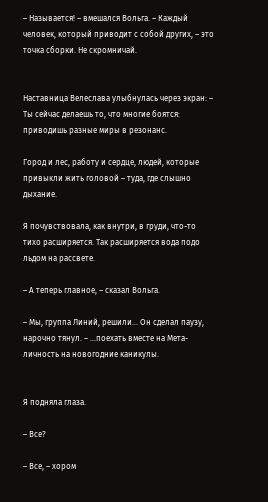– Называется! – вмешался Вольга. – Каждый человек, который приводит с собой других, – это точка сборки. Не скромничай.


Наставница Велеслава улыбнулась через экран: – Ты сейчас делаешь то, что многие боятся: приводишь разные миры в резонанс.

Город и лес, работу и сердце, людей, которые привыкли жить головой – туда, где слышно дыхание.

Я почувствовала, как внутри, в груди, что-то тихо расширяется. Так расширяется вода подо льдом на рассвете.

– А теперь главное, – сказал Вольга.

– Мы, группа Линий, решили… Он сделал паузу, нарочно тянул. – …поехать вместе на Мета-личность на новогодние каникулы.


Я подняла глаза.

– Все?

– Все, – хором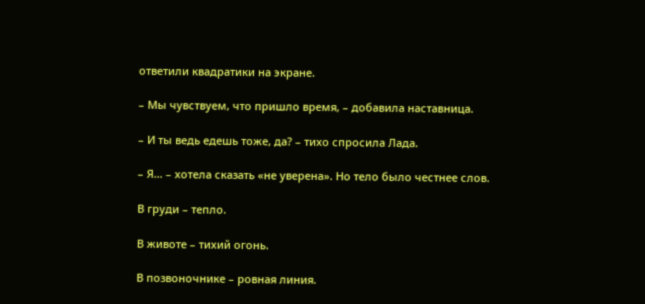ответили квадратики на экране.

– Мы чувствуем, что пришло время, – добавила наставница.

– И ты ведь едешь тоже, да? – тихо спросила Лада.

– Я… – хотела сказать «не уверена». Но тело было честнее слов.

В груди – тепло.

В животе – тихий огонь.

В позвоночнике – ровная линия.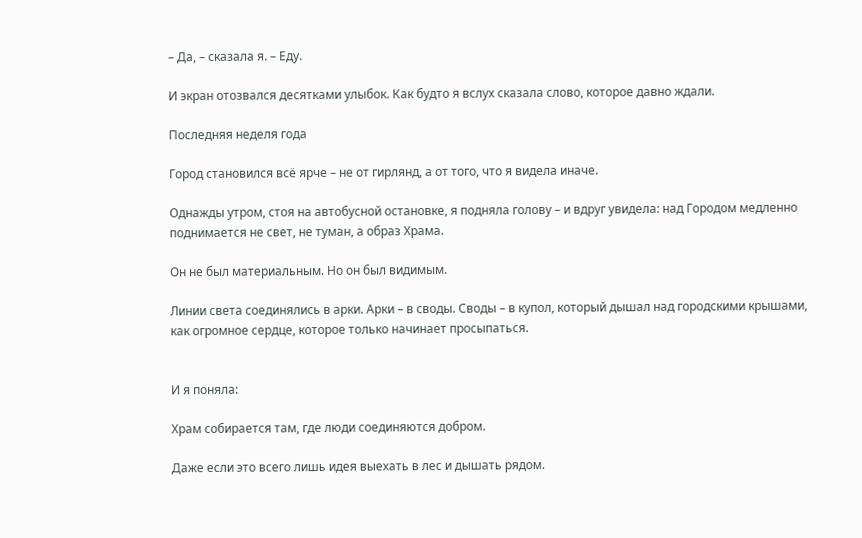– Да, – сказала я. – Еду.

И экран отозвался десятками улыбок. Как будто я вслух сказала слово, которое давно ждали.

Последняя неделя года

Город становился всё ярче – не от гирлянд, а от того, что я видела иначе.

Однажды утром, стоя на автобусной остановке, я подняла голову – и вдруг увидела: над Городом медленно поднимается не свет, не туман, а образ Храма.

Он не был материальным. Но он был видимым.

Линии света соединялись в арки. Арки – в своды. Своды – в купол, который дышал над городскими крышами, как огромное сердце, которое только начинает просыпаться.


И я поняла:

Храм собирается там, где люди соединяются добром.

Даже если это всего лишь идея выехать в лес и дышать рядом.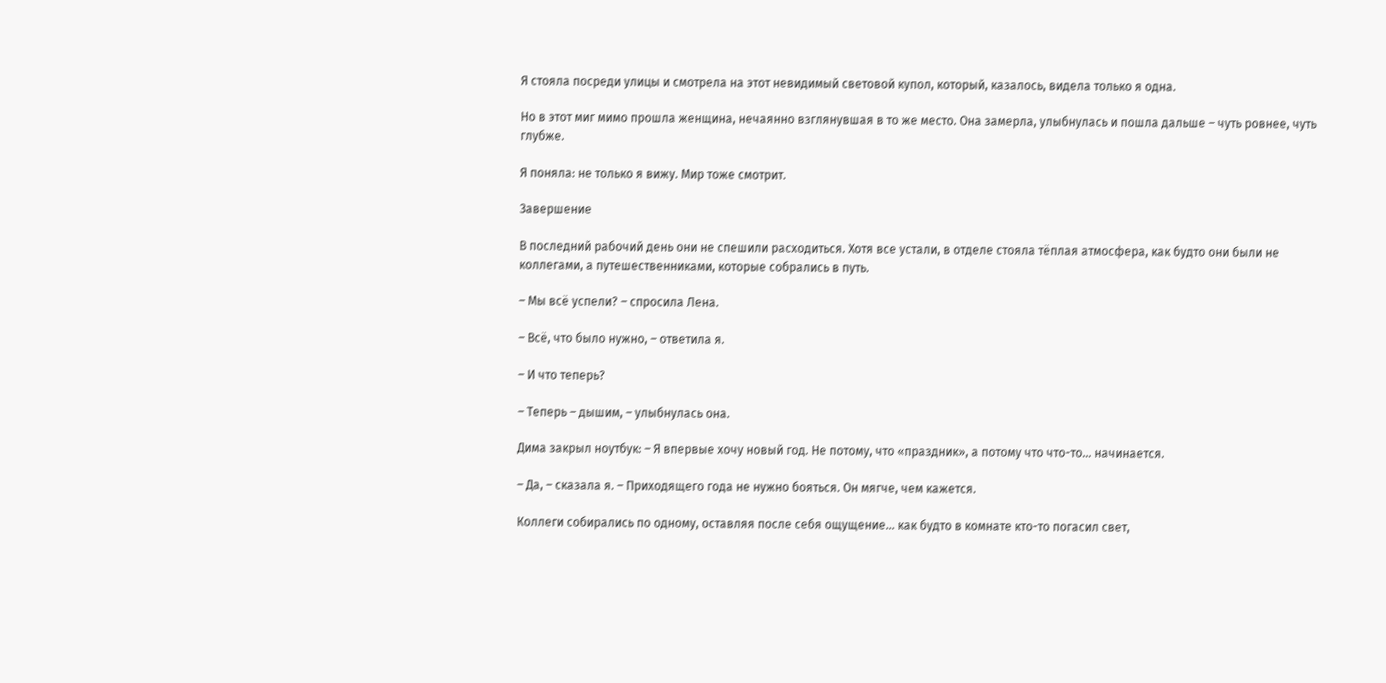Я стояла посреди улицы и смотрела на этот невидимый световой купол, который, казалось, видела только я одна.

Но в этот миг мимо прошла женщина, нечаянно взглянувшая в то же место. Она замерла, улыбнулась и пошла дальше – чуть ровнее, чуть глубже.

Я поняла: не только я вижу. Мир тоже смотрит.

Завершение

В последний рабочий день они не спешили расходиться. Хотя все устали, в отделе стояла тёплая атмосфера, как будто они были не коллегами, а путешественниками, которые собрались в путь.

– Мы всё успели? – спросила Лена.

– Всё, что было нужно, – ответила я.

– И что теперь?

– Теперь – дышим, – улыбнулась она.

Дима закрыл ноутбук: – Я впервые хочу новый год. Не потому, что «праздник», а потому что что-то… начинается.

– Да, – сказала я. – Приходящего года не нужно бояться. Он мягче, чем кажется.

Коллеги собирались по одному, оставляя после себя ощущение… как будто в комнате кто-то погасил свет,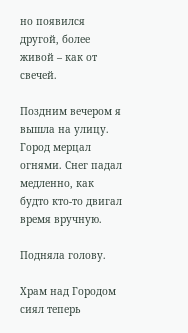но появился другой, более живой – как от свечей.

Поздним вечером я вышла на улицу. Город мерцал огнями. Снег падал медленно, как будто кто-то двигал время вручную.

Подняла голову.

Храм над Городом сиял теперь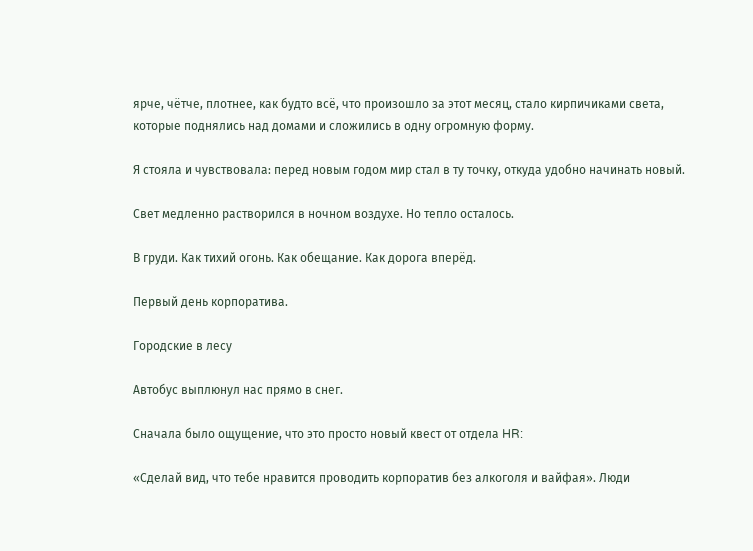ярче, чётче, плотнее, как будто всё, что произошло за этот месяц, стало кирпичиками света, которые поднялись над домами и сложились в одну огромную форму.

Я стояла и чувствовала: перед новым годом мир стал в ту точку, откуда удобно начинать новый.

Свет медленно растворился в ночном воздухе. Но тепло осталось.

В груди. Как тихий огонь. Как обещание. Как дорога вперёд.

Первый день корпоратива.

Городские в лесу

Автобус выплюнул нас прямо в снег.

Сначала было ощущение, что это просто новый квест от отдела HR:

«Сделай вид, что тебе нравится проводить корпоратив без алкоголя и вайфая». Люди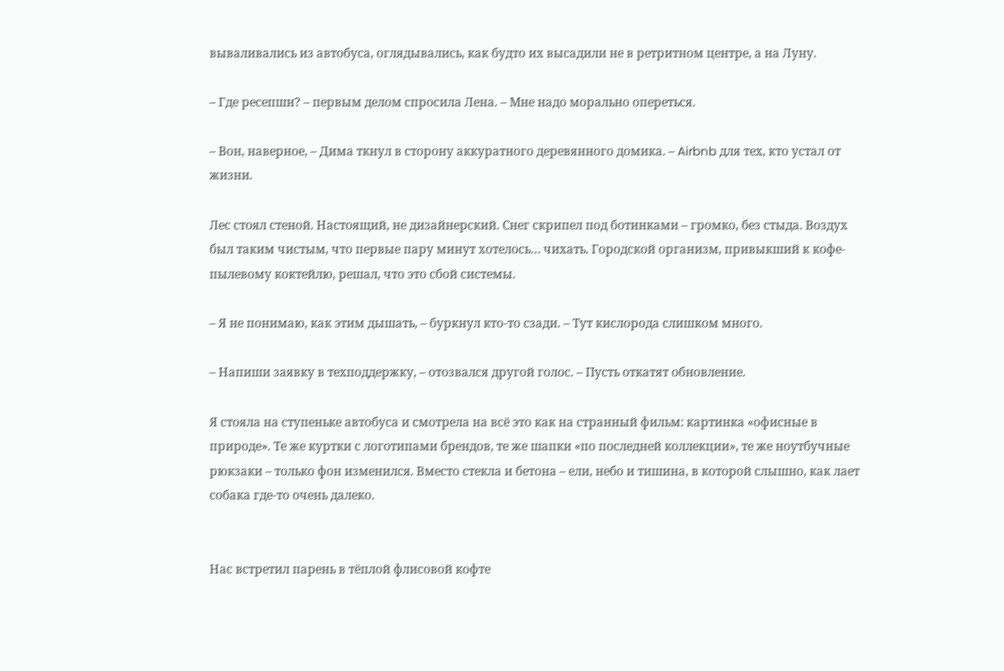вываливались из автобуса, оглядывались, как будто их высадили не в ретритном центре, а на Луну.

– Где ресепшн? – первым делом спросила Лена. – Мне надо морально опереться.

– Вон, наверное, – Дима ткнул в сторону аккуратного деревянного домика. – Airbnb для тех, кто устал от жизни.

Лес стоял стеной. Настоящий, не дизайнерский. Снег скрипел под ботинками – громко, без стыда. Воздух был таким чистым, что первые пару минут хотелось… чихать. Городской организм, привыкший к кофе-пылевому коктейлю, решал, что это сбой системы.

– Я не понимаю, как этим дышать, – буркнул кто-то сзади. – Тут кислорода слишком много.

– Напиши заявку в техподдержку, – отозвался другой голос. – Пусть откатят обновление.

Я стояла на ступеньке автобуса и смотрела на всё это как на странный фильм: картинка «офисные в природе». Те же куртки с логотипами брендов, те же шапки «по последней коллекции», те же ноутбучные рюкзаки – только фон изменился. Вместо стекла и бетона – ели, небо и тишина, в которой слышно, как лает собака где-то очень далеко.


Нас встретил парень в тёплой флисовой кофте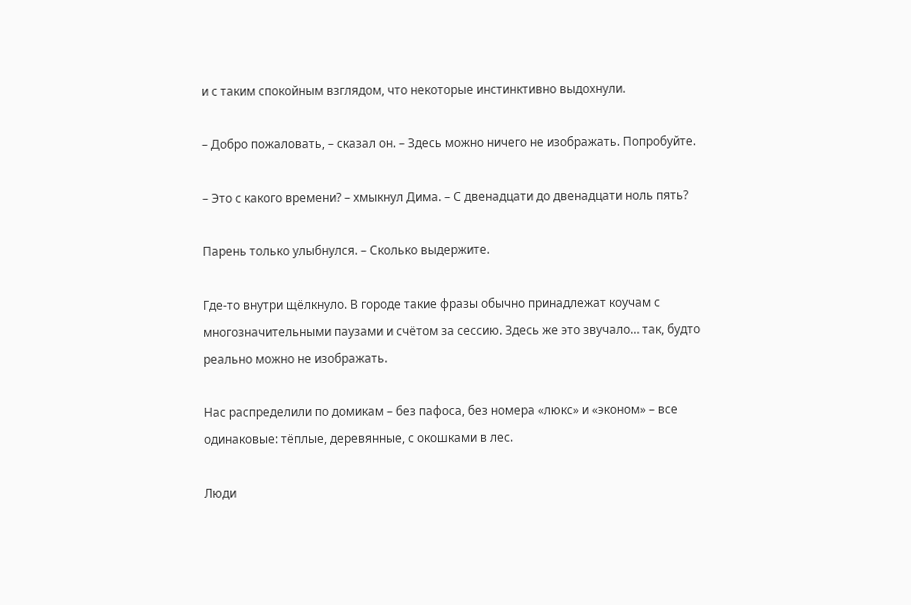и с таким спокойным взглядом, что некоторые инстинктивно выдохнули.

– Добро пожаловать, – сказал он. – Здесь можно ничего не изображать. Попробуйте.

– Это с какого времени? – хмыкнул Дима. – С двенадцати до двенадцати ноль пять?

Парень только улыбнулся. – Сколько выдержите.

Где-то внутри щёлкнуло. В городе такие фразы обычно принадлежат коучам с многозначительными паузами и счётом за сессию. Здесь же это звучало… так, будто реально можно не изображать.

Нас распределили по домикам – без пафоса, без номера «люкс» и «эконом» – все одинаковые: тёплые, деревянные, с окошками в лес.

Люди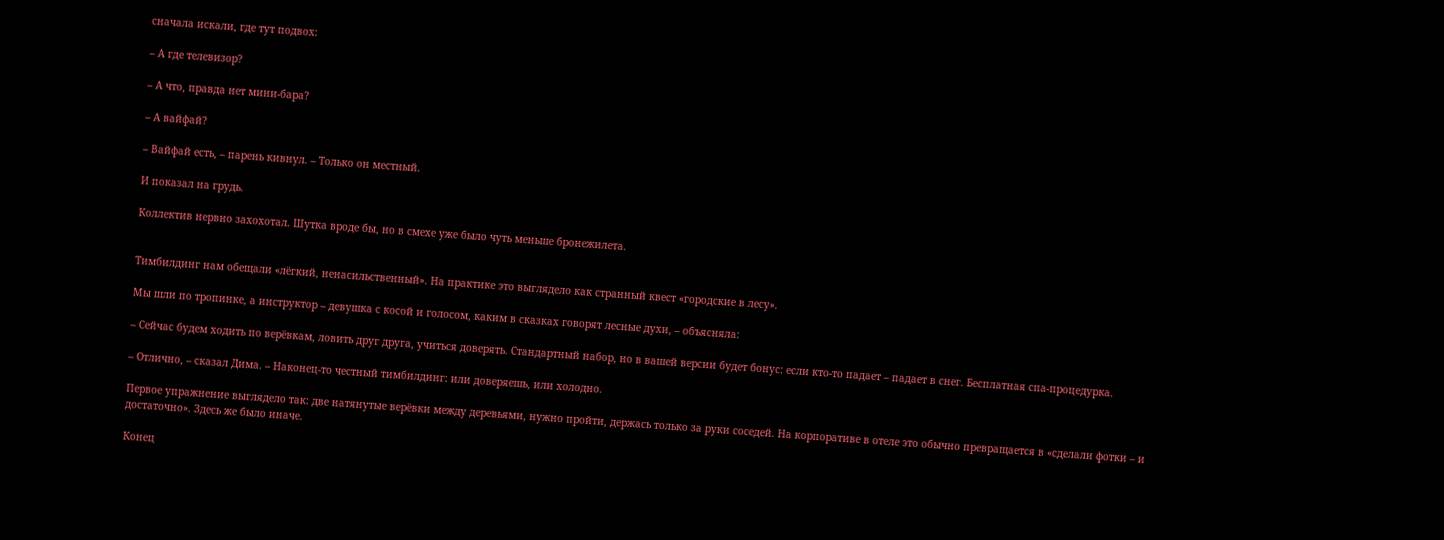сначала искали, где тут подвох:

– А где телевизор?

– А что, правда нет мини-бара?

– А вайфай?

– Вайфай есть, – парень кивнул. – Только он местный.

И показал на грудь.

Коллектив нервно захохотал. Шутка вроде бы, но в смехе уже было чуть меньше бронежилета.


Тимбилдинг нам обещали «лёгкий, ненасильственный». На практике это выглядело как странный квест «городские в лесу».

Мы шли по тропинке, а инструктор – девушка с косой и голосом, каким в сказках говорят лесные духи, – объясняла:

– Сейчас будем ходить по верёвкам, ловить друг друга, учиться доверять. Стандартный набор, но в вашей версии будет бонус: если кто-то падает – падает в снег. Бесплатная спа-процедурка.

– Отлично, – сказал Дима. – Наконец-то честный тимбилдинг: или доверяешь, или холодно.

Первое упражнение выглядело так: две натянутые верёвки между деревьями, нужно пройти, держась только за руки соседей. На корпоративе в отеле это обычно превращается в «сделали фотки – и достаточно». Здесь же было иначе.

Конец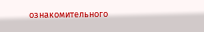ознакомительного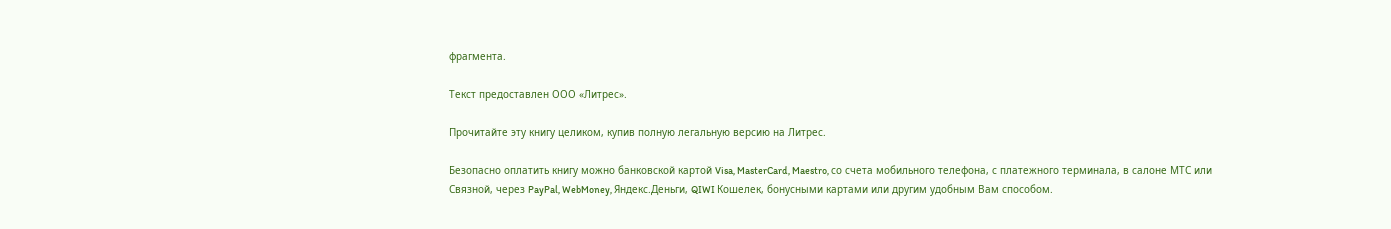фрагмента.

Текст предоставлен ООО «Литрес».

Прочитайте эту книгу целиком, купив полную легальную версию на Литрес.

Безопасно оплатить книгу можно банковской картой Visa, MasterCard, Maestro, со счета мобильного телефона, с платежного терминала, в салоне МТС или Связной, через PayPal, WebMoney, Яндекс.Деньги, QIWI Кошелек, бонусными картами или другим удобным Вам способом.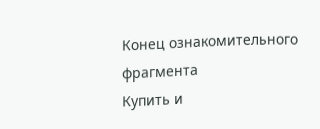Конец ознакомительного фрагмента
Купить и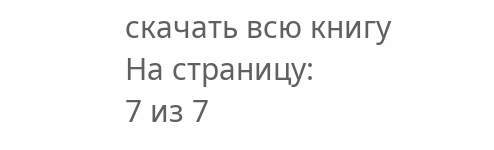скачать всю книгу
На страницу:
7 из 7